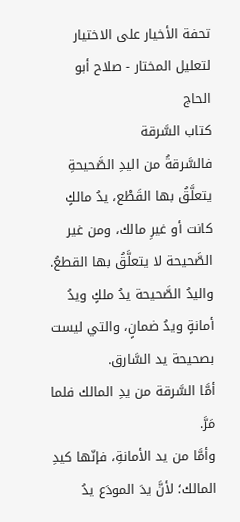تحفة الأخيار على الاختيار لتعليل المختار - صلاح أبو الحاج
كتاب السَّرقة
فالسَّرقةُ من اليدِ الصَّحيحةِ يتعلَّقُ بها القَطْع، يدُ مالكٍ كانت أو غيرِ مالك، ومن غير الصَّحيحة لا يتعلَّقُ بها القطعُ.
واليدُ الصَّحيحة يدُ ملكٍ ويدُ أمانةٍ ويدُ ضمانٍ، والتي ليست بصحيحة يد السَّارق.
أمَّا السَّرقة من يدِ المالك فلما مَرَّ.
وأمَّا من يد الأمانةِ، فإنّها كيدِ المالك؛ لأنَّ يدَ المودَع يدُ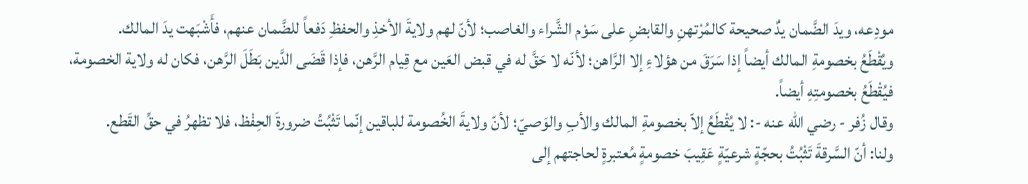مودِعه، ويدَ الضَّمان يدٌ صحيحة كالمُرْتهنِ والقابضِ على سَوْم الشَّراء والغاصب؛ لأنّ لهم ولايةَ الأخذِ والحفظِ دَفعاً للضَّمان عنهم، فأَشْبَهت يدَ المالك.
ويُقْطَعُ بخصومةِ المالك أيضاً إذا سَرَقَ من هؤلاءِ إلا الرَّاهن؛ لأنّه لا حَقَّ له في قبض العَين مع قِيام الرَّهن، فإذا قَضَى الدَّين بَطَلَ الرَّهن، فكان له ولاية الخصومة، فيُقْطَعُ بخصومتِهِ أيضاً.
وقال زُفر - رضي الله عنه -: لا يُقْطَعُ إلاّ بخصومةِ المالك والأبِ والوَصيّ؛ لأنّ ولايةَ الخُصومة للباقين إنّما تَثْبُتُ ضرورةَ الحِفْظ، فلا تظهرُ في حقِّ القَطع.
ولنا: أنّ السَّرقةَ تَثْبُتُ بحجّةٍ شرعيّةٍ عَقِيبَ خصومةٍ مُعتبرةٍ لحاجتهم إلى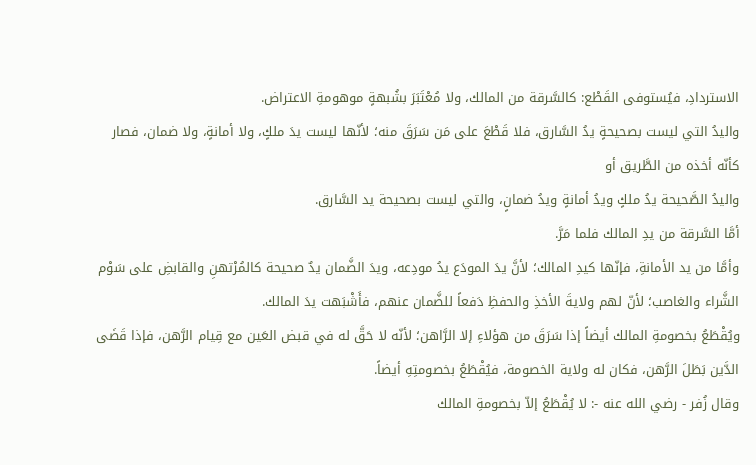الاستردادِ، فيُستوفى القَطْع: كالسَّرقة من المالك، ولا مُعْتَبَرَ بشُبهةٍ موهومةِ الاعتراض.
واليدُ التي ليست بصحيحةٍ يدُ السَّارق، فلا قَطْعَ على مَن سَرَقَ منه؛ لأنّها ليست يدَ ملكٍ، ولا أمانةٍ، ولا ضمان، فصار كأنّه أخذه من الطَّريق أو
واليدُ الصَّحيحة يدُ ملكٍ ويدُ أمانةٍ ويدُ ضمانٍ، والتي ليست بصحيحة يد السَّارق.
أمَّا السَّرقة من يدِ المالك فلما مَرَّ.
وأمَّا من يد الأمانةِ، فإنّها كيدِ المالك؛ لأنَّ يدَ المودَع يدُ مودِعه، ويدَ الضَّمان يدٌ صحيحة كالمُرْتهنِ والقابضِ على سَوْم الشَّراء والغاصب؛ لأنّ لهم ولايةَ الأخذِ والحفظِ دَفعاً للضَّمان عنهم، فأَشْبَهت يدَ المالك.
ويُقْطَعُ بخصومةِ المالك أيضاً إذا سَرَقَ من هؤلاءِ إلا الرَّاهن؛ لأنّه لا حَقَّ له في قبض العَين مع قِيام الرَّهن، فإذا قَضَى الدَّين بَطَلَ الرَّهن، فكان له ولاية الخصومة، فيُقْطَعُ بخصومتِهِ أيضاً.
وقال زُفر - رضي الله عنه -: لا يُقْطَعُ إلاّ بخصومةِ المالك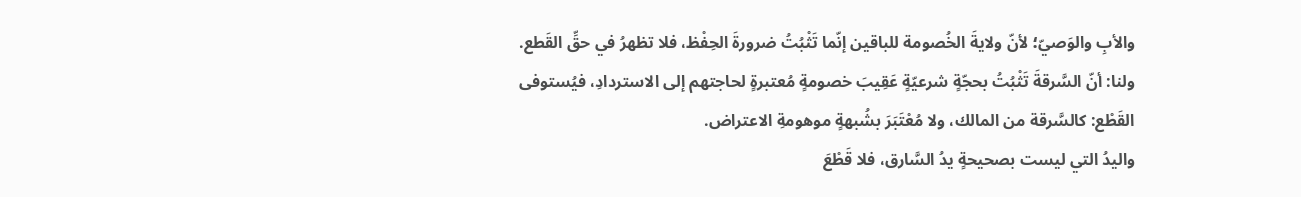والأبِ والوَصيّ؛ لأنّ ولايةَ الخُصومة للباقين إنّما تَثْبُتُ ضرورةَ الحِفْظ، فلا تظهرُ في حقِّ القَطع.
ولنا: أنّ السَّرقةَ تَثْبُتُ بحجّةٍ شرعيّةٍ عَقِيبَ خصومةٍ مُعتبرةٍ لحاجتهم إلى الاستردادِ، فيُستوفى القَطْع: كالسَّرقة من المالك، ولا مُعْتَبَرَ بشُبهةٍ موهومةِ الاعتراض.
واليدُ التي ليست بصحيحةٍ يدُ السَّارق، فلا قَطْعَ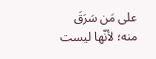على مَن سَرَقَ منه؛ لأنّها ليست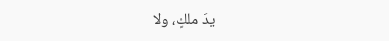يدَ ملكٍ، ولا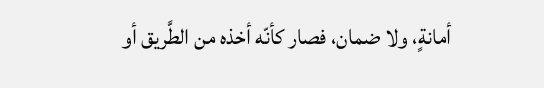أمانةٍ، ولا ضمان، فصار كأنّه أخذه من الطَّريق أو